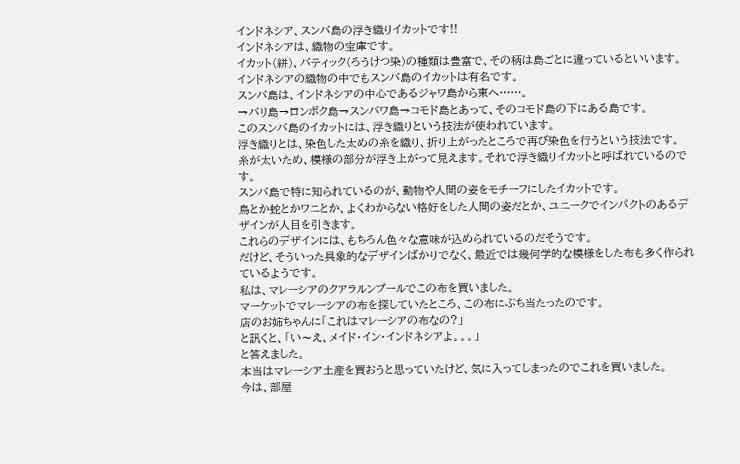インドネシア、スンバ島の浮き織りイカットです!!
インドネシアは、織物の宝庫です。
イカット(絣)、バティック(ろうけつ染)の種類は豊富で、その柄は島ごとに違っているといいます。
インドネシアの織物の中でもスンバ島のイカットは有名です。
スンバ島は、インドネシアの中心であるジャワ島から東へ……。
→バリ島→ロンボク島→スンバワ島→コモド島とあって、そのコモド島の下にある島です。
このスンバ島のイカットには、浮き織りという技法が使われています。
浮き織りとは、染色した太めの糸を織り、折り上がったところで再び染色を行うという技法です。
糸が太いため、模様の部分が浮き上がって見えます。それで浮き織りイカットと呼ばれているのです。
スンバ島で特に知られているのが、動物や人間の姿をモチーフにしたイカットです。
鳥とか蛇とかワニとか、よくわからない格好をした人間の姿だとか、ユニークでインパクトのあるデザインが人目を引きます。
これらのデザインには、もちろん色々な意味が込められているのだそうです。
だけど、そういった具象的なデザインばかりでなく、最近では幾何学的な模様をした布も多く作られているようです。
私は、マレーシアのクアラルンプールでこの布を買いました。
マーケットでマレーシアの布を探していたところ、この布にぶち当たったのです。
店のお姉ちゃんに「これはマレーシアの布なの?」
と訊くと、「い〜え、メイド・イン・インドネシアよ。。。」
と答えました。
本当はマレーシア土産を買おうと思っていたけど、気に入ってしまったのでこれを買いました。
今は、部屋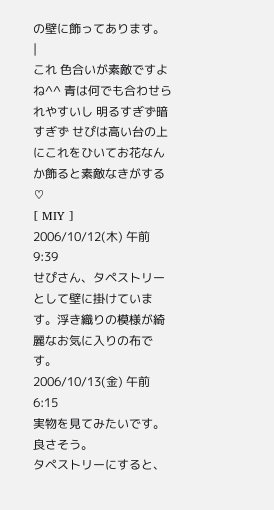の壁に飾ってあります。
|
これ 色合いが素敵ですよね^^ 青は何でも合わせられやすいし 明るすぎず暗すぎず せぴは高い台の上にこれをひいてお花なんか飾ると素敵なきがする♡
[ MIY ]
2006/10/12(木) 午前 9:39
せぴさん、タペストリーとして壁に掛けています。浮き織りの模様が綺麗なお気に入りの布です。
2006/10/13(金) 午前 6:15
実物を見てみたいです。
良さそう。
タペストリーにすると、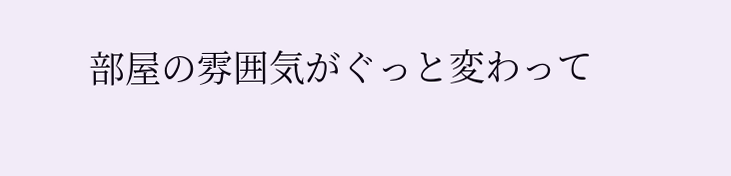部屋の雰囲気がぐっと変わって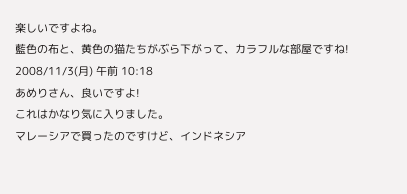楽しいですよね。
藍色の布と、黄色の猫たちがぶら下がって、カラフルな部屋ですね!
2008/11/3(月) 午前 10:18
あめりさん、良いですよ!
これはかなり気に入りました。
マレーシアで買ったのですけど、インドネシア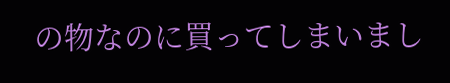の物なのに買ってしまいまし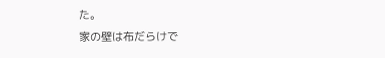た。
家の壁は布だらけで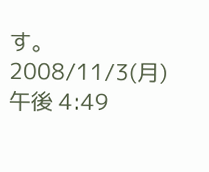す。
2008/11/3(月) 午後 4:49